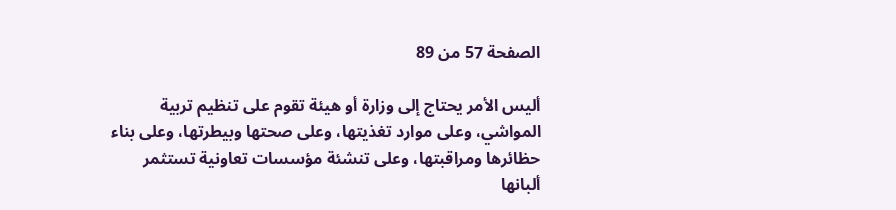الصفحة 57 من 89

أليس الأمر يحتاج إلى وزارة أو هيئة تقوم على تنظيم تربية المواشي، وعلى موارد تغذيتها، وعلى صحتها وبيطرتها، وعلى بناء حظائرها ومراقبتها، وعلى تنشئة مؤسسات تعاونية تستثمر ألبانها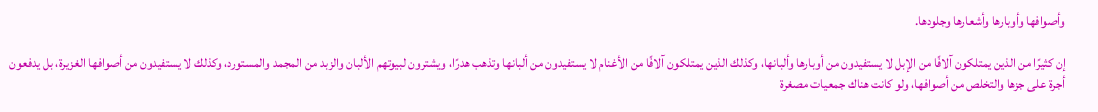وأصوافها وأوبارها وأشعارها وجلودها.

إن كثيرًا من الذين يمتلكون آلافًا من الإبل لا يستفيدون من أوبارها وألبانها، وكذلك الذين يمتلكون آلافًا من الأغنام لا يستفيدون من ألبانها وتذهب هدرًا، ويشترون لبيوتهم الألبان والزبد من المجمد والمستورد، وكذلك لا يستفيدون من أصوافها الغزيرة، بل يدفعون أجرة على جزها والتخلص من أصوافها، ولو كانت هناك جمعيات مصغرة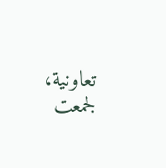تعاونية، لجمعت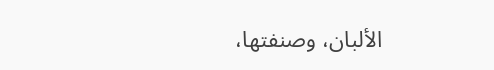الألبان، وصنفتها،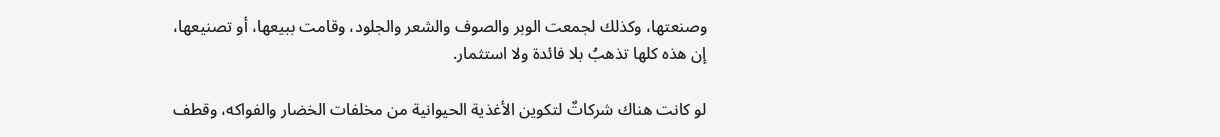وصنعتها، وكذلك لجمعت الوبر والصوف والشعر والجلود، وقامت ببيعها، أو تصنيعها، إن هذه كلها تذهبُ بلا فائدة ولا استثمار.

لو كانت هناك شركاتٌ لتكوين الأغذية الحيوانية من مخلفات الخضار والفواكه، وقطف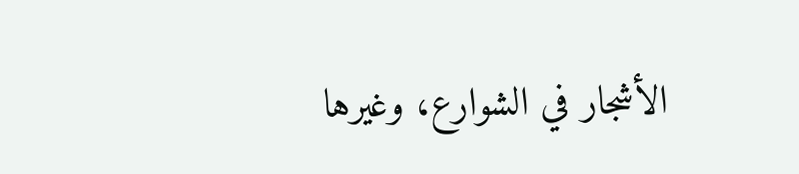الأشجار في الشوارع، وغيرها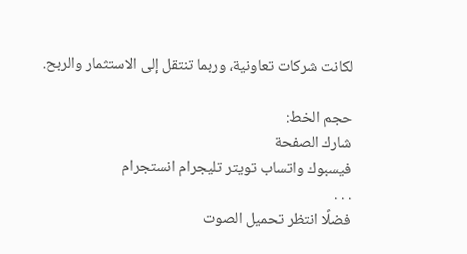لكانت شركات تعاونية، وربما تنتقل إلى الاستثمار والربح.

حجم الخط:
شارك الصفحة
فيسبوك واتساب تويتر تليجرام انستجرام
. . .
فضلًا انتظر تحميل الصوت